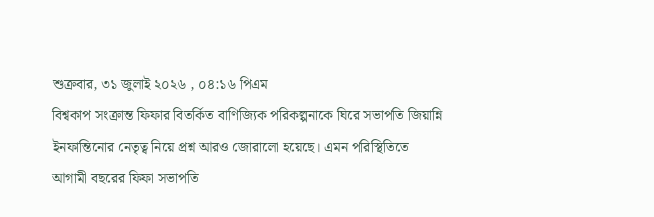শুক্রবার, ৩১ জুলাই ২০২৬ , ০৪:১৬ পিএম
বিশ্বকাপ সংক্রান্ত ফিফার বিতর্কিত বাণিজ্যিক পরিকল্পনাকে ঘিরে সভাপতি জিয়ান্নি ইনফান্তিনোর নেতৃত্ব নিয়ে প্রশ্ন আরও জোরালো হয়েছে। এমন পরিস্থিতিতে আগামী বছরের ফিফা সভাপতি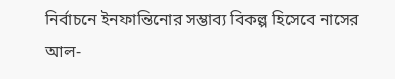নির্বাচনে ইনফান্তিনোর সম্ভাব্য বিকল্প হিসেবে নাসের আল-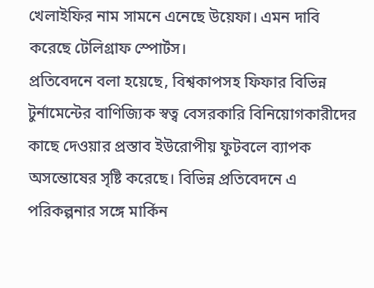খেলাইফির নাম সামনে এনেছে উয়েফা। এমন দাবি করেছে টেলিগ্রাফ স্পোর্টস।
প্রতিবেদনে বলা হয়েছে, বিশ্বকাপসহ ফিফার বিভিন্ন টুর্নামেন্টের বাণিজ্যিক স্বত্ব বেসরকারি বিনিয়োগকারীদের কাছে দেওয়ার প্রস্তাব ইউরোপীয় ফুটবলে ব্যাপক অসন্তোষের সৃষ্টি করেছে। বিভিন্ন প্রতিবেদনে এ পরিকল্পনার সঙ্গে মার্কিন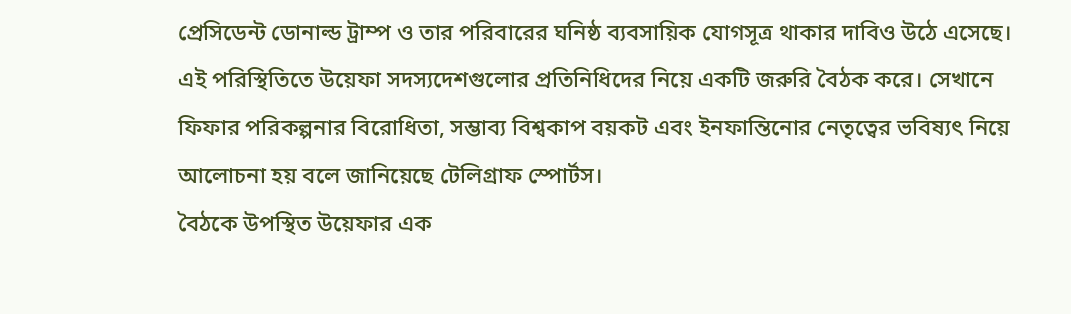প্রেসিডেন্ট ডোনাল্ড ট্রাম্প ও তার পরিবারের ঘনিষ্ঠ ব্যবসায়িক যোগসূত্র থাকার দাবিও উঠে এসেছে।
এই পরিস্থিতিতে উয়েফা সদস্যদেশগুলোর প্রতিনিধিদের নিয়ে একটি জরুরি বৈঠক করে। সেখানে ফিফার পরিকল্পনার বিরোধিতা, সম্ভাব্য বিশ্বকাপ বয়কট এবং ইনফান্তিনোর নেতৃত্বের ভবিষ্যৎ নিয়ে আলোচনা হয় বলে জানিয়েছে টেলিগ্রাফ স্পোর্টস।
বৈঠকে উপস্থিত উয়েফার এক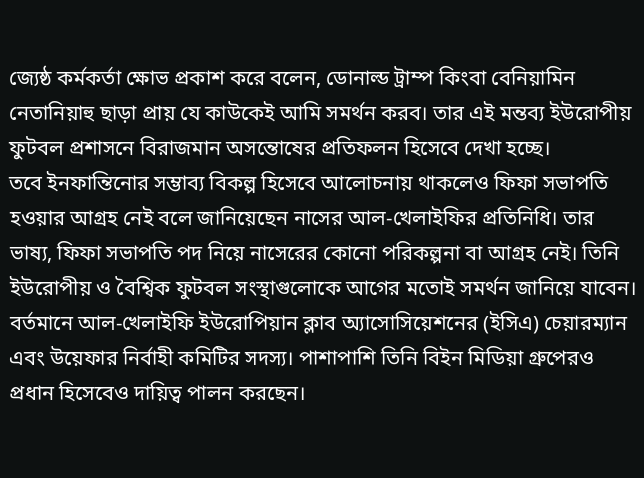জ্যেষ্ঠ কর্মকর্তা ক্ষোভ প্রকাশ করে বলেন, ডোনাল্ড ট্রাম্প কিংবা বেনিয়ামিন নেতানিয়াহু ছাড়া প্রায় যে কাউকেই আমি সমর্থন করব। তার এই মন্তব্য ইউরোপীয় ফুটবল প্রশাসনে বিরাজমান অসন্তোষের প্রতিফলন হিসেবে দেখা হচ্ছে।
তবে ইনফান্তিনোর সম্ভাব্য বিকল্প হিসেবে আলোচনায় থাকলেও ফিফা সভাপতি হওয়ার আগ্রহ নেই বলে জানিয়েছেন নাসের আল-খেলাইফির প্রতিনিধি। তার ভাষ্য, ফিফা সভাপতি পদ নিয়ে নাসেরের কোনো পরিকল্পনা বা আগ্রহ নেই। তিনি ইউরোপীয় ও বৈশ্বিক ফুটবল সংস্থাগুলোকে আগের মতোই সমর্থন জানিয়ে যাবেন।
বর্তমানে আল-খেলাইফি ইউরোপিয়ান ক্লাব অ্যাসোসিয়েশনের (ইসিএ) চেয়ারম্যান এবং উয়েফার নির্বাহী কমিটির সদস্য। পাশাপাশি তিনি বিইন মিডিয়া গ্রুপেরও প্রধান হিসেবেও দায়িত্ব পালন করছেন।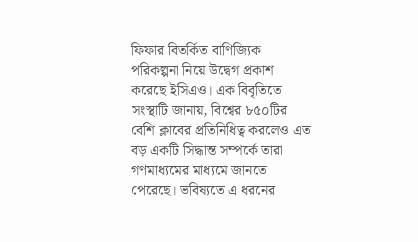ফিফার বিতর্কিত বাণিজ্যিক পরিকল্পনা নিয়ে উদ্বেগ প্রকাশ করেছে ইসিএও। এক বিবৃতিতে সংস্থাটি জানায়, বিশ্বের ৮৫০টির বেশি ক্লাবের প্রতিনিধিত্ব করলেও এত বড় একটি সিদ্ধান্ত সম্পর্কে তারা গণমাধ্যমের মাধ্যমে জানতে পেরেছে। ভবিষ্যতে এ ধরনের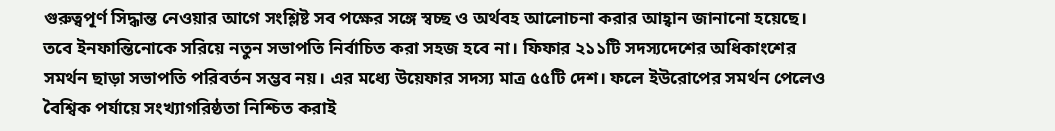গুরুত্বপূর্ণ সিদ্ধান্ত নেওয়ার আগে সংশ্লিষ্ট সব পক্ষের সঙ্গে স্বচ্ছ ও অর্থবহ আলোচনা করার আহ্বান জানানো হয়েছে।
তবে ইনফান্তিনোকে সরিয়ে নতুন সভাপতি নির্বাচিত করা সহজ হবে না। ফিফার ২১১টি সদস্যদেশের অধিকাংশের সমর্থন ছাড়া সভাপতি পরিবর্তন সম্ভব নয়। এর মধ্যে উয়েফার সদস্য মাত্র ৫৫টি দেশ। ফলে ইউরোপের সমর্থন পেলেও বৈশ্বিক পর্যায়ে সংখ্যাগরিষ্ঠতা নিশ্চিত করাই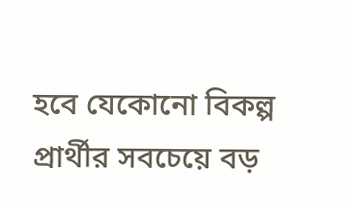হবে যেকোনো বিকল্প প্রার্থীর সবচেয়ে বড়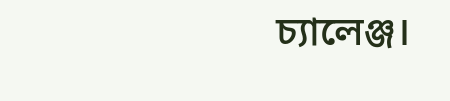চ্যালেঞ্জ।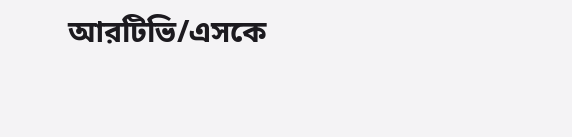আরটিভি/এসকে